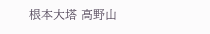根本大塔 高野山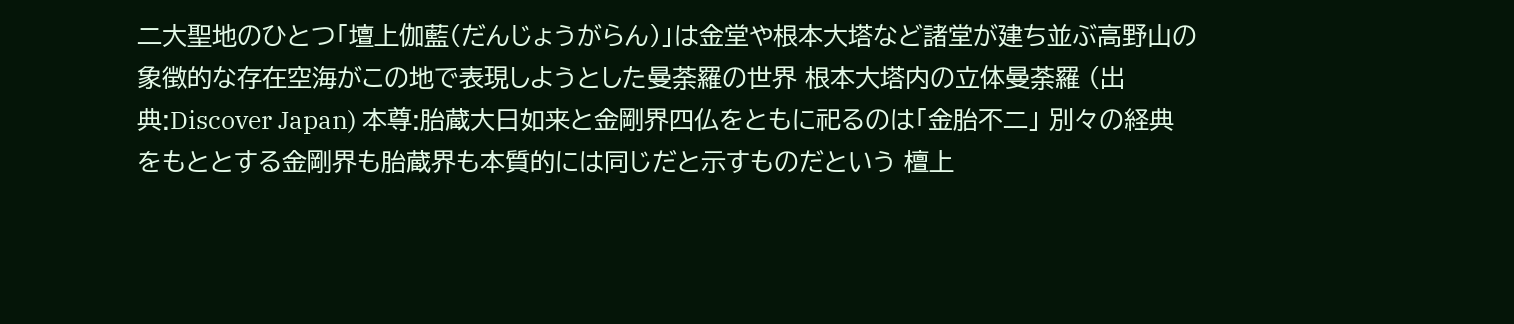二大聖地のひとつ「壇上伽藍(だんじょうがらん)」は金堂や根本大塔など諸堂が建ち並ぶ高野山の象徴的な存在空海がこの地で表現しようとした曼荼羅の世界 根本大塔内の立体曼荼羅 (出典:Discover Japan) 本尊:胎蔵大日如来と金剛界四仏をともに祀るのは「金胎不二」 別々の経典をもととする金剛界も胎蔵界も本質的には同じだと示すものだという 檀上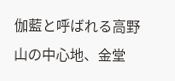伽藍と呼ばれる高野山の中心地、金堂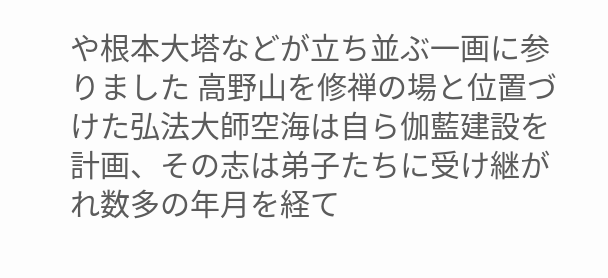や根本大塔などが立ち並ぶ一画に参りました 高野山を修禅の場と位置づけた弘法大師空海は自ら伽藍建設を計画、その志は弟子たちに受け継がれ数多の年月を経て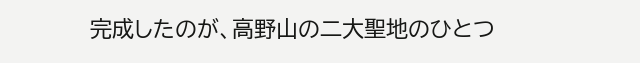完成したのが、高野山の二大聖地のひとつ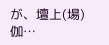が、壇上(場)伽…